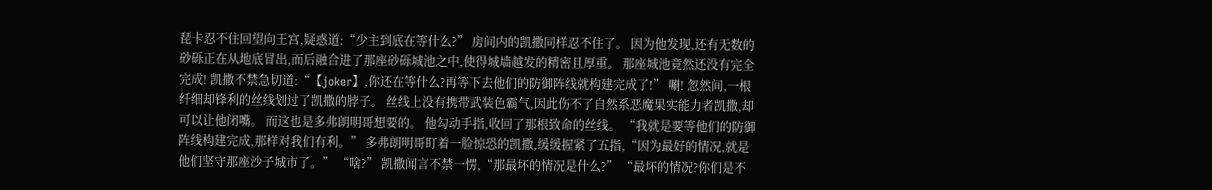琵卡忍不住回望向王宫,疑惑道:“少主到底在等什么?” 房间内的凯撒同样忍不住了。 因为他发现,还有无数的砂砾正在从地底冒出,而后融合进了那座砂砾城池之中,使得城墙越发的精密且厚重。 那座城池竟然还没有完全完成! 凯撒不禁急切道:“【joker】,你还在等什么?再等下去他们的防御阵线就构建完成了!” 唰! 忽然间,一根纤细却锋利的丝线划过了凯撒的脖子。 丝线上没有携带武装色霸气,因此伤不了自然系恶魔果实能力者凯撒,却可以让他闭嘴。 而这也是多弗朗明哥想要的。 他勾动手指,收回了那根致命的丝线。 “我就是要等他们的防御阵线构建完成,那样对我们有利。” 多弗朗明哥盯着一脸惊恐的凯撒,缓缓握紧了五指,“因为最好的情况,就是他们坚守那座沙子城市了。” “啥?” 凯撒闻言不禁一愣,“那最坏的情况是什么?” “最坏的情况?你们是不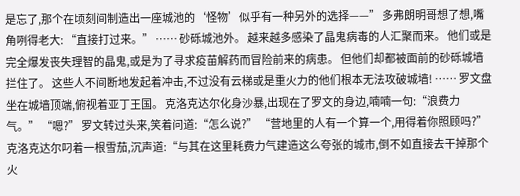是忘了,那个在顷刻间制造出一座城池的‘怪物’似乎有一种另外的选择——” 多弗朗明哥想了想,嘴角咧得老大: “直接打过来。” …… 砂砾城池外。 越来越多感染了晶鬼病毒的人汇聚而来。 他们或是完全爆发丧失理智的晶鬼,或是为了寻求疫苗解药而冒险前来的病患。 但他们却都被面前的砂砾城墙拦住了。 这些人不间断地发起着冲击,不过没有云梯或是重火力的他们根本无法攻破城墙! …… 罗文盘坐在城墙顶端,俯视着亚丁王国。 克洛克达尔化身沙暴,出现在了罗文的身边,喃喃一句:“浪费力气。” “嗯?” 罗文转过头来,笑着问道:“怎么说?” “营地里的人有一个算一个,用得着你照顾吗?” 克洛克达尔叼着一根雪茄,沉声道:“与其在这里耗费力气建造这么夸张的城市,倒不如直接去干掉那个火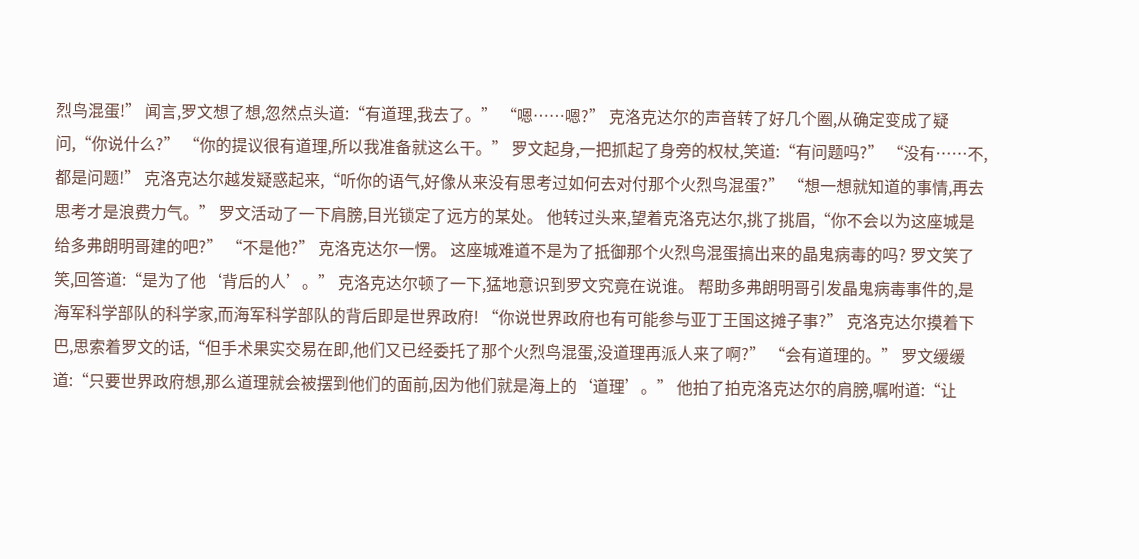烈鸟混蛋!” 闻言,罗文想了想,忽然点头道:“有道理,我去了。” “嗯……嗯?” 克洛克达尔的声音转了好几个圈,从确定变成了疑问,“你说什么?” “你的提议很有道理,所以我准备就这么干。” 罗文起身,一把抓起了身旁的权杖,笑道:“有问题吗?” “没有……不,都是问题!” 克洛克达尔越发疑惑起来,“听你的语气,好像从来没有思考过如何去对付那个火烈鸟混蛋?” “想一想就知道的事情,再去思考才是浪费力气。” 罗文活动了一下肩膀,目光锁定了远方的某处。 他转过头来,望着克洛克达尔,挑了挑眉,“你不会以为这座城是给多弗朗明哥建的吧?” “不是他?” 克洛克达尔一愣。 这座城难道不是为了抵御那个火烈鸟混蛋搞出来的晶鬼病毒的吗? 罗文笑了笑,回答道:“是为了他‘背后的人’。” 克洛克达尔顿了一下,猛地意识到罗文究竟在说谁。 帮助多弗朗明哥引发晶鬼病毒事件的,是海军科学部队的科学家,而海军科学部队的背后即是世界政府! “你说世界政府也有可能参与亚丁王国这摊子事?” 克洛克达尔摸着下巴,思索着罗文的话,“但手术果实交易在即,他们又已经委托了那个火烈鸟混蛋,没道理再派人来了啊?” “会有道理的。” 罗文缓缓道:“只要世界政府想,那么道理就会被摆到他们的面前,因为他们就是海上的‘道理’。” 他拍了拍克洛克达尔的肩膀,嘱咐道:“让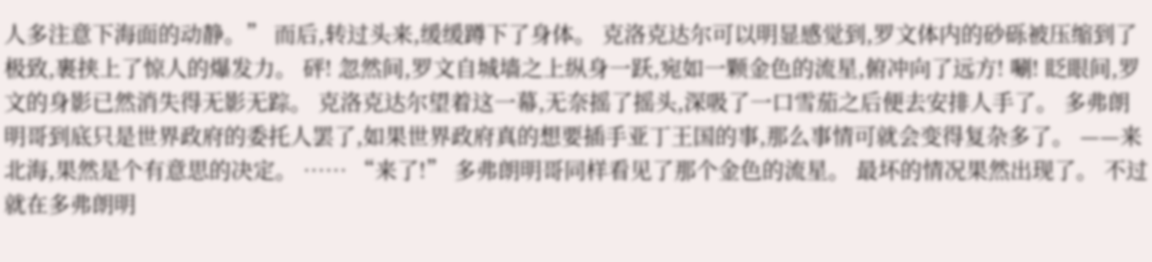人多注意下海面的动静。” 而后,转过头来,缓缓蹲下了身体。 克洛克达尔可以明显感觉到,罗文体内的砂砾被压缩到了极致,裹挟上了惊人的爆发力。 砰! 忽然间,罗文自城墙之上纵身一跃,宛如一颗金色的流星,俯冲向了远方! 唰! 眨眼间,罗文的身影已然消失得无影无踪。 克洛克达尔望着这一幕,无奈摇了摇头,深吸了一口雪茄之后便去安排人手了。 多弗朗明哥到底只是世界政府的委托人罢了,如果世界政府真的想要插手亚丁王国的事,那么事情可就会变得复杂多了。 ——来北海,果然是个有意思的决定。 …… “来了!” 多弗朗明哥同样看见了那个金色的流星。 最坏的情况果然出现了。 不过就在多弗朗明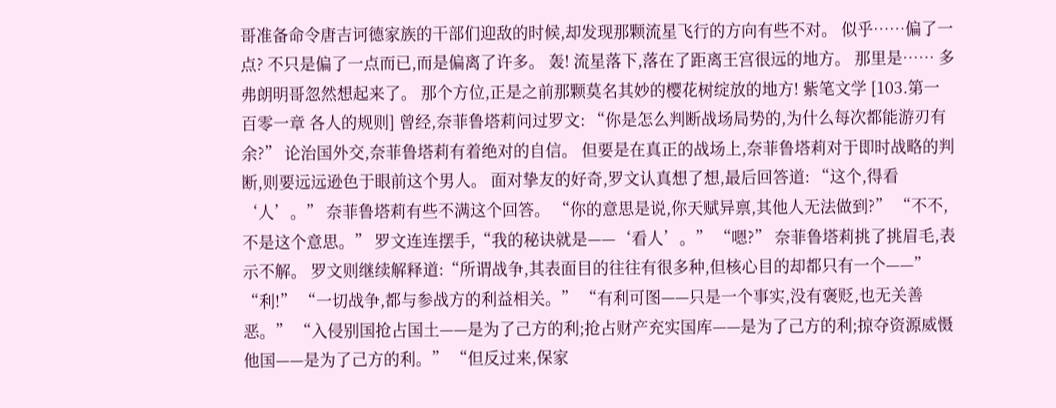哥准备命令唐吉诃德家族的干部们迎敌的时候,却发现那颗流星飞行的方向有些不对。 似乎……偏了一点? 不只是偏了一点而已,而是偏离了许多。 轰! 流星落下,落在了距离王宫很远的地方。 那里是…… 多弗朗明哥忽然想起来了。 那个方位,正是之前那颗莫名其妙的樱花树绽放的地方! 紫笔文学 [103.第一百零一章 各人的规则] 曾经,奈菲鲁塔莉问过罗文: “你是怎么判断战场局势的,为什么每次都能游刃有余?” 论治国外交,奈菲鲁塔莉有着绝对的自信。 但要是在真正的战场上,奈菲鲁塔莉对于即时战略的判断,则要远远逊色于眼前这个男人。 面对挚友的好奇,罗文认真想了想,最后回答道: “这个,得看‘人’。” 奈菲鲁塔莉有些不满这个回答。 “你的意思是说,你天赋异禀,其他人无法做到?” “不不,不是这个意思。” 罗文连连摆手,“我的秘诀就是——‘看人’。” “嗯?” 奈菲鲁塔莉挑了挑眉毛,表示不解。 罗文则继续解释道:“所谓战争,其表面目的往往有很多种,但核心目的却都只有一个——” “利!” “一切战争,都与参战方的利益相关。” “有利可图——只是一个事实,没有褒贬,也无关善恶。” “入侵别国抢占国土——是为了己方的利;抢占财产充实国库——是为了己方的利;掠夺资源威慑他国——是为了己方的利。” “但反过来,保家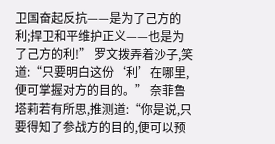卫国奋起反抗——是为了己方的利;捍卫和平维护正义——也是为了己方的利!” 罗文拨弄着沙子,笑道:“只要明白这份‘利’在哪里,便可掌握对方的目的。” 奈菲鲁塔莉若有所思,推测道:“你是说,只要得知了参战方的目的,便可以预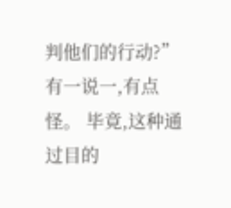判他们的行动?” 有一说一,有点怪。 毕竟,这种通过目的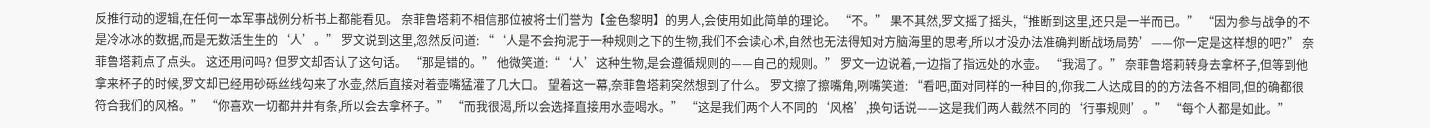反推行动的逻辑,在任何一本军事战例分析书上都能看见。 奈菲鲁塔莉不相信那位被将士们誉为【金色黎明】的男人,会使用如此简单的理论。 “不。” 果不其然,罗文摇了摇头,“推断到这里,还只是一半而已。” “因为参与战争的不是冷冰冰的数据,而是无数活生生的‘人’。” 罗文说到这里,忽然反问道: “‘人是不会拘泥于一种规则之下的生物,我们不会读心术,自然也无法得知对方脑海里的思考,所以才没办法准确判断战场局势’——你一定是这样想的吧?” 奈菲鲁塔莉点了点头。 这还用问吗? 但罗文却否认了这句话。 “那是错的。” 他微笑道:“‘人’这种生物,是会遵循规则的——自己的规则。” 罗文一边说着,一边指了指远处的水壶。 “我渴了。” 奈菲鲁塔莉转身去拿杯子,但等到他拿来杯子的时候,罗文却已经用砂砾丝线勾来了水壶,然后直接对着壶嘴猛灌了几大口。 望着这一幕,奈菲鲁塔莉突然想到了什么。 罗文擦了擦嘴角,咧嘴笑道: “看吧,面对同样的一种目的,你我二人达成目的的方法各不相同,但的确都很符合我们的风格。” “你喜欢一切都井井有条,所以会去拿杯子。” “而我很渴,所以会选择直接用水壶喝水。” “这是我们两个人不同的‘风格’,换句话说——这是我们两人截然不同的‘行事规则’。” “每个人都是如此。”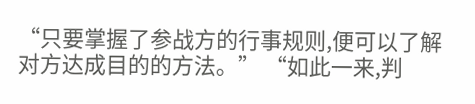“只要掌握了参战方的行事规则,便可以了解对方达成目的的方法。” “如此一来,判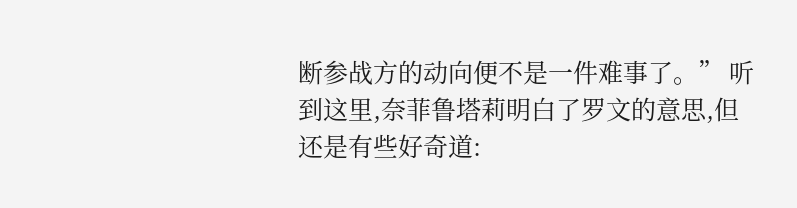断参战方的动向便不是一件难事了。” 听到这里,奈菲鲁塔莉明白了罗文的意思,但还是有些好奇道: